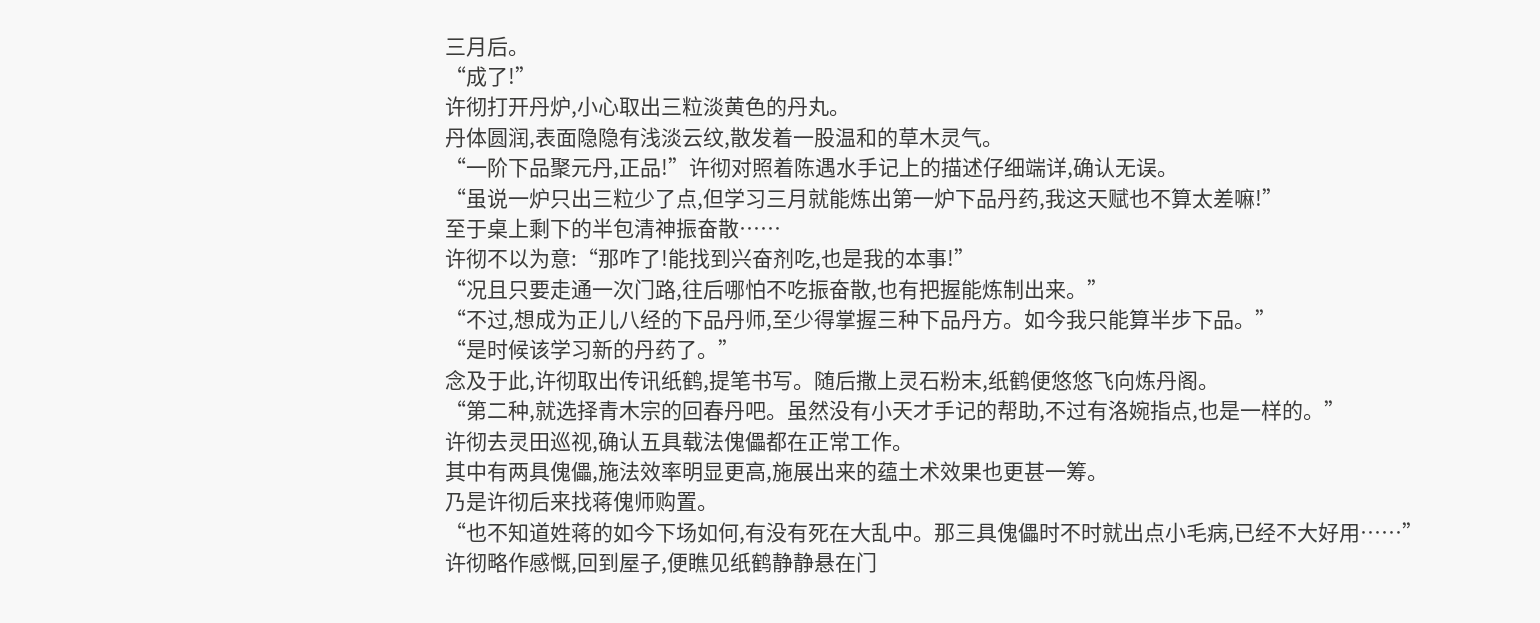三月后。
“成了!”
许彻打开丹炉,小心取出三粒淡黄色的丹丸。
丹体圆润,表面隐隐有浅淡云纹,散发着一股温和的草木灵气。
“一阶下品聚元丹,正品!”许彻对照着陈遇水手记上的描述仔细端详,确认无误。
“虽说一炉只出三粒少了点,但学习三月就能炼出第一炉下品丹药,我这天赋也不算太差嘛!”
至于桌上剩下的半包清神振奋散……
许彻不以为意:“那咋了!能找到兴奋剂吃,也是我的本事!”
“况且只要走通一次门路,往后哪怕不吃振奋散,也有把握能炼制出来。”
“不过,想成为正儿八经的下品丹师,至少得掌握三种下品丹方。如今我只能算半步下品。”
“是时候该学习新的丹药了。”
念及于此,许彻取出传讯纸鹤,提笔书写。随后撒上灵石粉末,纸鹤便悠悠飞向炼丹阁。
“第二种,就选择青木宗的回春丹吧。虽然没有小天才手记的帮助,不过有洛婉指点,也是一样的。”
许彻去灵田巡视,确认五具载法傀儡都在正常工作。
其中有两具傀儡,施法效率明显更高,施展出来的蕴土术效果也更甚一筹。
乃是许彻后来找蒋傀师购置。
“也不知道姓蒋的如今下场如何,有没有死在大乱中。那三具傀儡时不时就出点小毛病,已经不大好用……”
许彻略作感慨,回到屋子,便瞧见纸鹤静静悬在门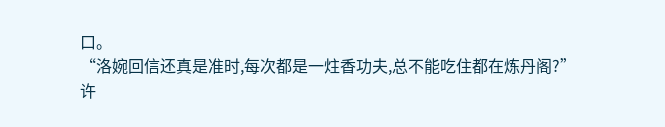口。
“洛婉回信还真是准时,每次都是一炷香功夫,总不能吃住都在炼丹阁?”
许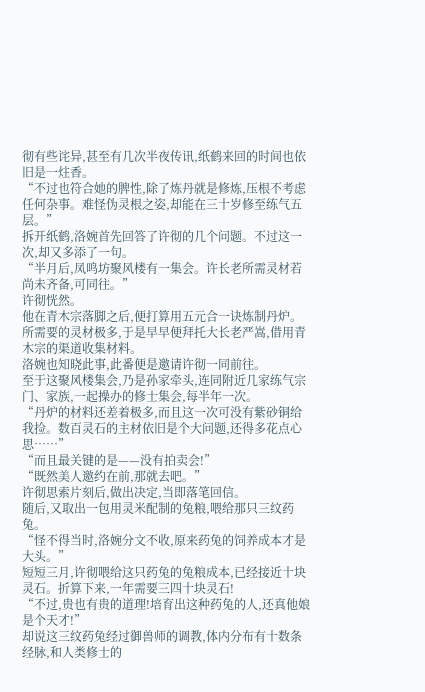彻有些诧异,甚至有几次半夜传讯,纸鹤来回的时间也依旧是一炷香。
“不过也符合她的脾性,除了炼丹就是修炼,压根不考虑任何杂事。难怪伪灵根之姿,却能在三十岁修至练气五层。”
拆开纸鹤,洛婉首先回答了许彻的几个问题。不过这一次,却又多添了一句。
“半月后,凤鸣坊聚风楼有一集会。许长老所需灵材若尚未齐备,可同往。”
许彻恍然。
他在青木宗落脚之后,便打算用五元合一诀炼制丹炉。
所需要的灵材极多,于是早早便拜托大长老严嵩,借用青木宗的渠道收集材料。
洛婉也知晓此事,此番便是邀请许彻一同前往。
至于这聚风楼集会,乃是孙家牵头,连同附近几家练气宗门、家族,一起操办的修士集会,每半年一次。
“丹炉的材料还差着极多,而且这一次可没有紫砂铜给我捡。数百灵石的主材依旧是个大问题,还得多花点心思……”
“而且最关键的是——没有拍卖会!”
“既然美人邀约在前,那就去吧。”
许彻思索片刻后,做出决定,当即落笔回信。
随后,又取出一包用灵米配制的兔粮,喂给那只三纹药兔。
“怪不得当时,洛婉分文不收,原来药兔的饲养成本才是大头。”
短短三月,许彻喂给这只药兔的兔粮成本,已经接近十块灵石。折算下来,一年需要三四十块灵石!
“不过,贵也有贵的道理!培育出这种药兔的人,还真他娘是个天才!”
却说这三纹药兔经过御兽师的调教,体内分布有十数条经脉,和人类修士的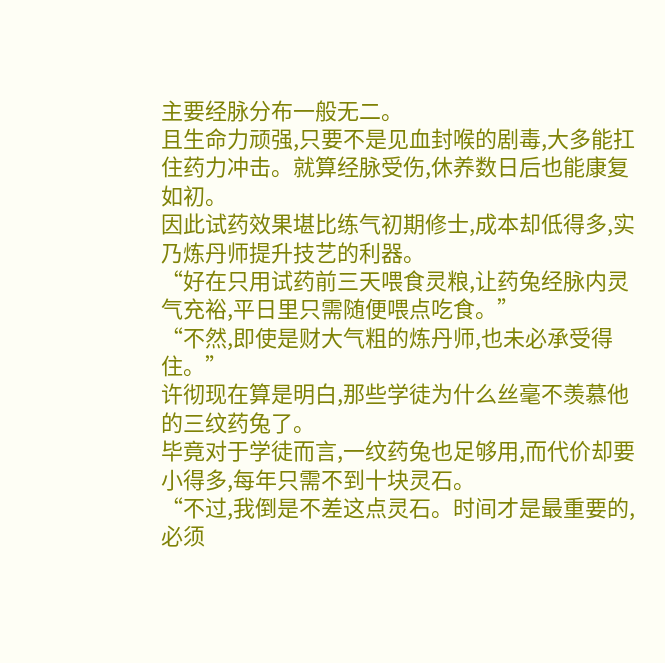主要经脉分布一般无二。
且生命力顽强,只要不是见血封喉的剧毒,大多能扛住药力冲击。就算经脉受伤,休养数日后也能康复如初。
因此试药效果堪比练气初期修士,成本却低得多,实乃炼丹师提升技艺的利器。
“好在只用试药前三天喂食灵粮,让药兔经脉内灵气充裕,平日里只需随便喂点吃食。”
“不然,即使是财大气粗的炼丹师,也未必承受得住。”
许彻现在算是明白,那些学徒为什么丝毫不羡慕他的三纹药兔了。
毕竟对于学徒而言,一纹药兔也足够用,而代价却要小得多,每年只需不到十块灵石。
“不过,我倒是不差这点灵石。时间才是最重要的,必须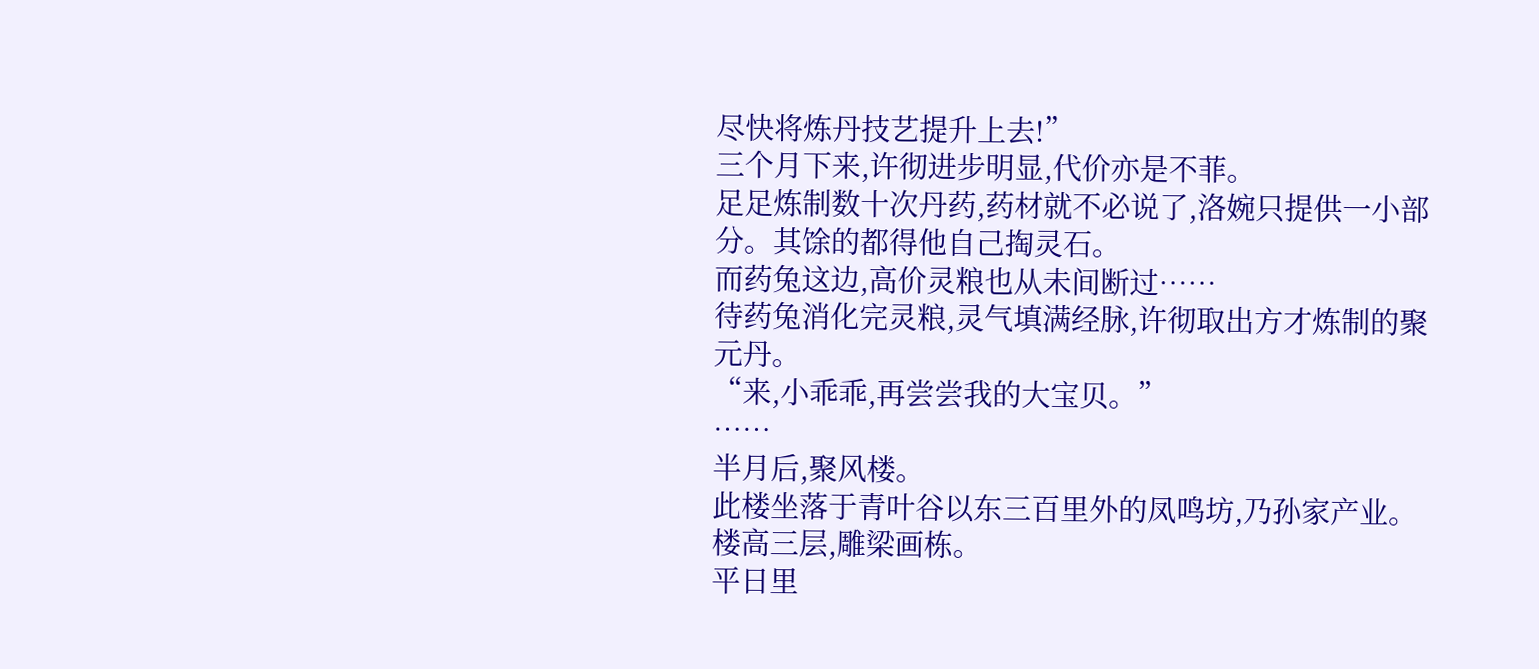尽快将炼丹技艺提升上去!”
三个月下来,许彻进步明显,代价亦是不菲。
足足炼制数十次丹药,药材就不必说了,洛婉只提供一小部分。其馀的都得他自己掏灵石。
而药兔这边,高价灵粮也从未间断过……
待药兔消化完灵粮,灵气填满经脉,许彻取出方才炼制的聚元丹。
“来,小乖乖,再尝尝我的大宝贝。”
……
半月后,聚风楼。
此楼坐落于青叶谷以东三百里外的凤鸣坊,乃孙家产业。楼高三层,雕梁画栋。
平日里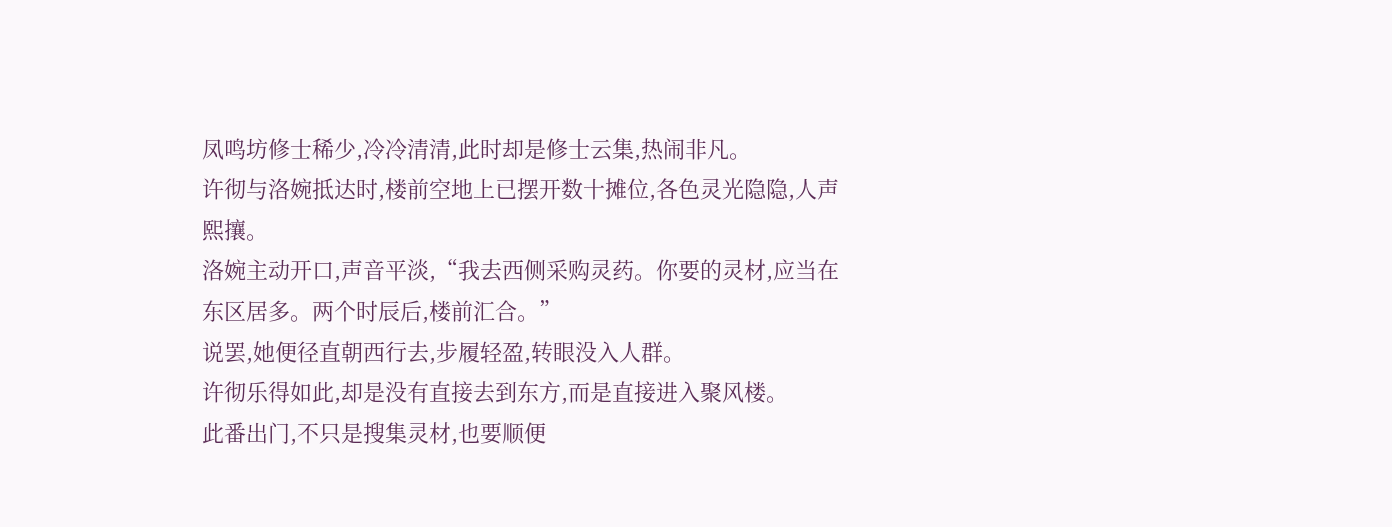凤鸣坊修士稀少,冷冷清清,此时却是修士云集,热闹非凡。
许彻与洛婉抵达时,楼前空地上已摆开数十摊位,各色灵光隐隐,人声熙攘。
洛婉主动开口,声音平淡,“我去西侧采购灵药。你要的灵材,应当在东区居多。两个时辰后,楼前汇合。”
说罢,她便径直朝西行去,步履轻盈,转眼没入人群。
许彻乐得如此,却是没有直接去到东方,而是直接进入聚风楼。
此番出门,不只是搜集灵材,也要顺便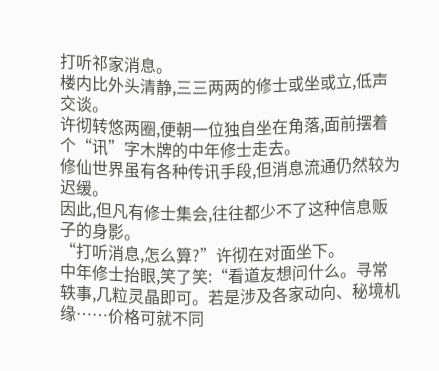打听祁家消息。
楼内比外头清静,三三两两的修士或坐或立,低声交谈。
许彻转悠两圈,便朝一位独自坐在角落,面前摆着个“讯”字木牌的中年修士走去。
修仙世界虽有各种传讯手段,但消息流通仍然较为迟缓。
因此,但凡有修士集会,往往都少不了这种信息贩子的身影。
“打听消息,怎么算?”许彻在对面坐下。
中年修士抬眼,笑了笑:“看道友想问什么。寻常轶事,几粒灵晶即可。若是涉及各家动向、秘境机缘……价格可就不同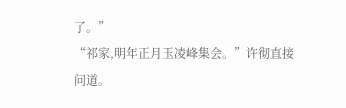了。”
“祁家,明年正月玉凌峰集会。”许彻直接问道。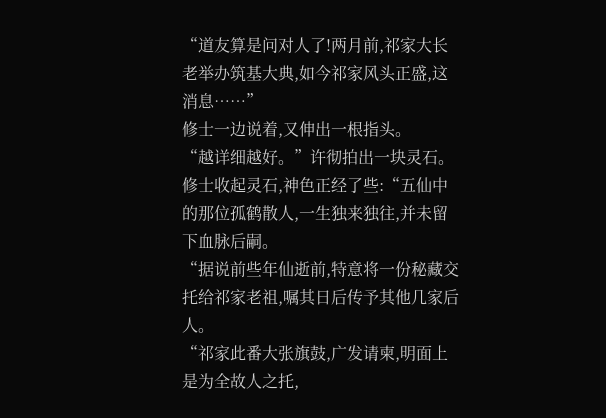“道友算是问对人了!两月前,祁家大长老举办筑基大典,如今祁家风头正盛,这消息……”
修士一边说着,又伸出一根指头。
“越详细越好。”许彻拍出一块灵石。
修士收起灵石,神色正经了些:“五仙中的那位孤鹤散人,一生独来独往,并未留下血脉后嗣。
“据说前些年仙逝前,特意将一份秘藏交托给祁家老祖,嘱其日后传予其他几家后人。
“祁家此番大张旗鼓,广发请柬,明面上是为全故人之托,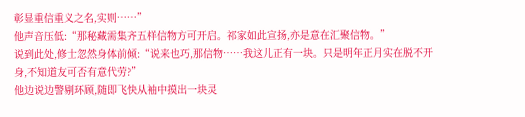彰显重信重义之名,实则……”
他声音压低:“那秘藏需集齐五样信物方可开启。祁家如此宣扬,亦是意在汇聚信物。”
说到此处,修士忽然身体前倾:“说来也巧,那信物……我这儿正有一块。只是明年正月实在脱不开身,不知道友可否有意代劳?”
他边说边警剔环顾,随即飞快从袖中摸出一块灵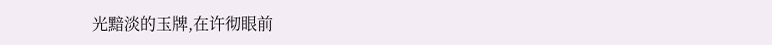光黯淡的玉牌,在许彻眼前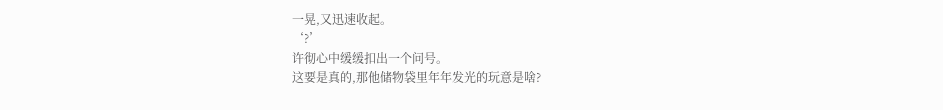一晃,又迅速收起。
‘?’
许彻心中缓缓扣出一个问号。
这要是真的,那他储物袋里年年发光的玩意是啥?